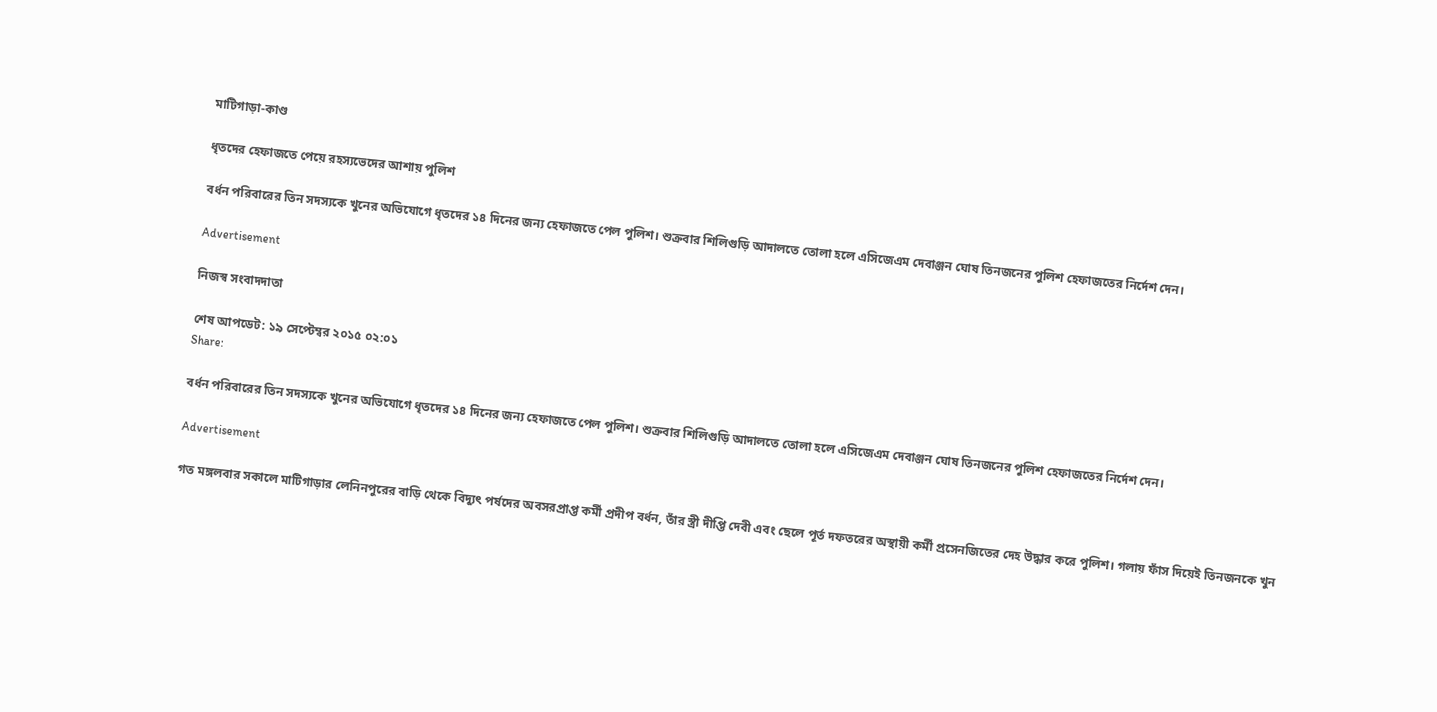মাটিগাড়া-কাণ্ড

ধৃতদের হেফাজতে পেয়ে রহস্যভেদের আশায় পুলিশ

বর্ধন পরিবারের তিন সদস্যকে খুনের অভিযোগে ধৃতদের ১৪ দিনের জন্য হেফাজতে পেল পুলিশ। শুক্রবার শিলিগুড়ি আদালতে তোলা হলে এসিজেএম দেবাঞ্জন ঘোষ তিনজনের পুলিশ হেফাজতের নির্দেশ দেন।

Advertisement

নিজস্ব সংবাদদাতা

শেষ আপডেট: ১৯ সেপ্টেম্বর ২০১৫ ০২:০১
Share:

বর্ধন পরিবারের তিন সদস্যকে খুনের অভিযোগে ধৃতদের ১৪ দিনের জন্য হেফাজতে পেল পুলিশ। শুক্রবার শিলিগুড়ি আদালতে তোলা হলে এসিজেএম দেবাঞ্জন ঘোষ তিনজনের পুলিশ হেফাজতের নির্দেশ দেন।

Advertisement

গত মঙ্গলবার সকালে মাটিগাড়ার লেনিনপুরের বাড়ি থেকে বিদ্যুৎ পর্ষদের অবসরপ্রাপ্ত কর্মী প্রদীপ বর্ধন, তাঁর স্ত্রী দীপ্তি দেবী এবং ছেলে পূর্ত দফতরের অস্থায়ী কর্মী প্রসেনজিতের দেহ উদ্ধার করে পুলিশ। গলায় ফাঁস দিয়েই তিনজনকে খুন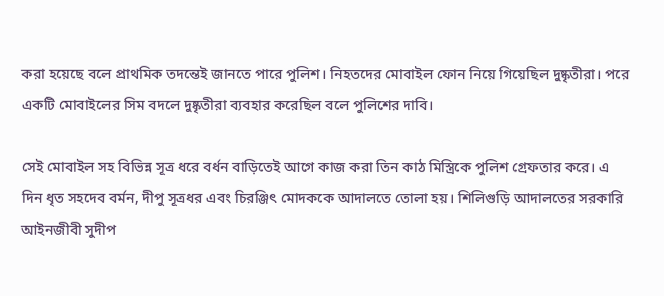করা হয়েছে বলে প্রাথমিক তদন্তেই জানতে পারে পুলিশ। নিহতদের মোবাইল ফোন নিয়ে গিয়েছিল দুষ্কৃতীরা। পরে একটি মোবাইলের সিম বদলে দুষ্কৃতীরা ব্যবহার করেছিল বলে পুলিশের দাবি।

সেই মোবাইল সহ বিভিন্ন সূত্র ধরে বর্ধন বাড়িতেই আগে কাজ করা তিন কাঠ মিস্ত্রিকে পুলিশ গ্রেফতার করে। এ দিন ধৃত সহদেব বর্মন, দীপু সূত্রধর এবং চিরঞ্জিৎ মোদককে আদালতে তোলা হয়। শিলিগুড়ি আদালতের সরকারি আইনজীবী সুদীপ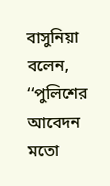বাসুনিয়া বলেন, ‘‘পুলিশের আবেদন মতো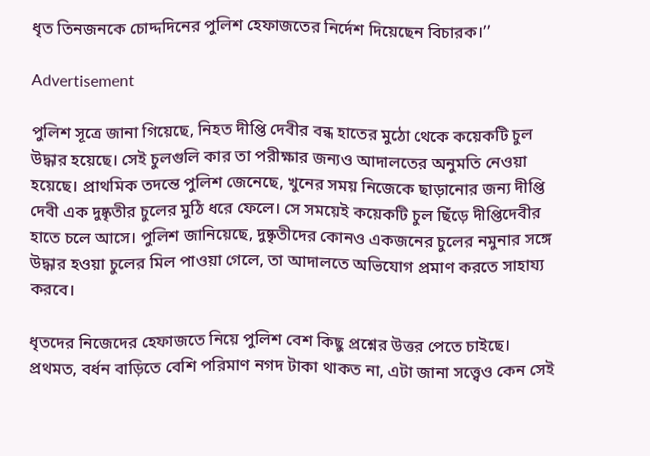ধৃত তিনজনকে চোদ্দদিনের পুলিশ হেফাজতের নির্দেশ দিয়েছেন বিচারক।’’

Advertisement

পুলিশ সূত্রে জানা গিয়েছে, নিহত দীপ্তি দেবীর বন্ধ হাতের মুঠো থেকে কয়েকটি চুল উদ্ধার হয়েছে। সেই চুলগুলি কার তা পরীক্ষার জন্যও আদালতের অনুমতি নেওয়া হয়েছে। প্রাথমিক তদন্তে পুলিশ জেনেছে, খুনের সময় নিজেকে ছাড়ানোর জন্য দীপ্তি দেবী এক দুষ্কৃতীর চুলের মুঠি ধরে ফেলে। সে সময়েই কয়েকটি চুল ছিঁড়ে দীপ্তিদেবীর হাতে চলে আসে। পুলিশ জানিয়েছে, দুষ্কৃতীদের কোনও একজনের চুলের নমুনার সঙ্গে উদ্ধার হওয়া চুলের মিল পাওয়া গেলে, তা আদালতে অভিযোগ প্রমাণ করতে সাহায্য করবে।

ধৃতদের নিজেদের হেফাজতে নিয়ে পুলিশ বেশ কিছু প্রশ্নের উত্তর পেতে চাইছে। প্রথমত, বর্ধন বাড়িতে বেশি পরিমাণ নগদ টাকা থাকত না, এটা জানা সত্ত্বেও কেন সেই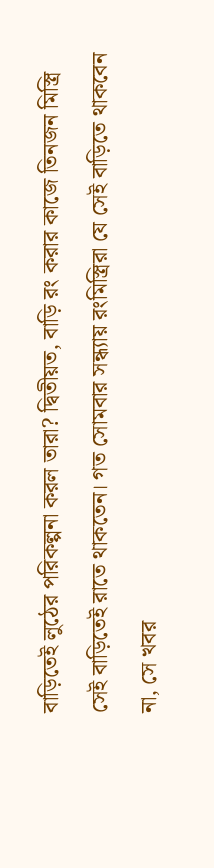বাড়িতেই লুঠের পরিকল্পনা করল তারা? দ্বিতীয়ত, বাড়ি রং করার কাজে তিনজন মিস্ত্রি সেই বাড়িতেই রাতে থাকতেন। গত সোমবার সন্ধ্যায় রংমিস্ত্রিরা যে সেই বাড়িতে থাকবেন না, সে খবর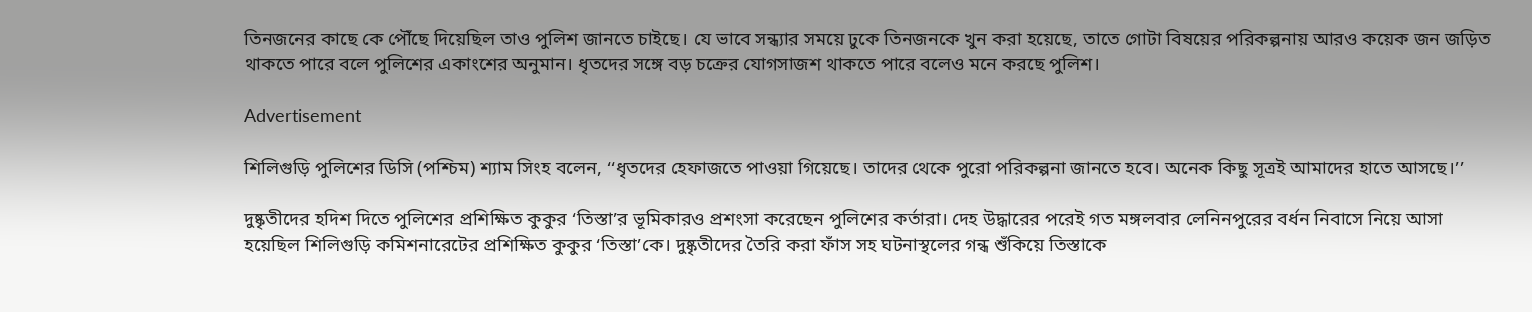তিনজনের কাছে কে পৌঁছে দিয়েছিল তাও পুলিশ জানতে চাইছে। যে ভাবে সন্ধ্যার সময়ে ঢুকে তিনজনকে খুন করা হয়েছে, তাতে গোটা বিষয়ের পরিকল্পনায় আরও কয়েক জন জড়িত থাকতে পারে বলে পুলিশের একাংশের অনুমান। ধৃতদের সঙ্গে বড় চক্রের যোগসাজশ থাকতে পারে বলেও মনে করছে পুলিশ।

Advertisement

শিলিগুড়ি পুলিশের ডিসি (পশ্চিম) শ্যাম সিংহ বলেন, ‘‘ধৃতদের হেফাজতে পাওয়া গিয়েছে। তাদের থেকে পুরো পরিকল্পনা জানতে হবে। অনেক কিছু সূত্রই আমাদের হাতে আসছে।’’

দুষ্কৃতীদের হদিশ দিতে পুলিশের প্রশিক্ষিত কুকুর ‘তিস্তা’র ভূমিকারও প্রশংসা করেছেন পুলিশের কর্তারা। দেহ উদ্ধারের পরেই গত মঙ্গলবার লেনিনপুরের বর্ধন নিবাসে নিয়ে আসা হয়েছিল শিলিগুড়ি কমিশনারেটের প্রশিক্ষিত কুকুর ‘তিস্তা’কে। দুষ্কৃতীদের তৈরি করা ফাঁস সহ ঘটনাস্থলের গন্ধ শুঁকিয়ে তিস্তাকে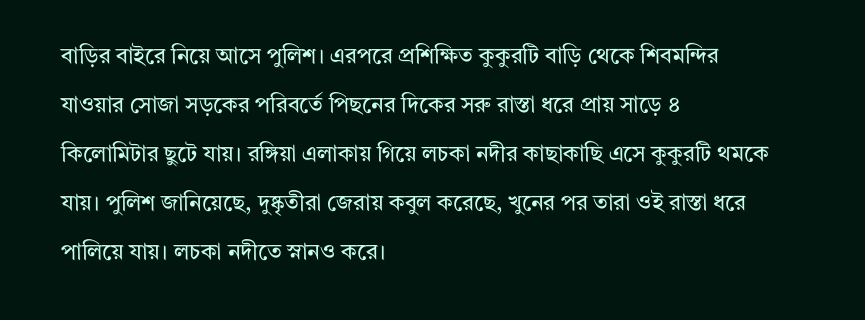বাড়ির বাইরে নিয়ে আসে পুলিশ। এরপরে প্রশিক্ষিত কুকুরটি বাড়ি থেকে শিবমন্দির যাওয়ার সোজা সড়কের পরিবর্তে পিছনের দিকের সরু রাস্তা ধরে প্রায় সাড়ে ৪ কিলোমিটার ছুটে যায়। রঙ্গিয়া এলাকায় গিয়ে লচকা নদীর কাছাকাছি এসে কুকুরটি থমকে যায়। পুলিশ জানিয়েছে, দুষ্কৃতীরা জেরায় কবুল করেছে, খুনের পর তারা ওই রাস্তা ধরে পালিয়ে যায়। লচকা নদীতে স্নানও করে।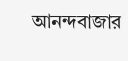আনন্দবাজার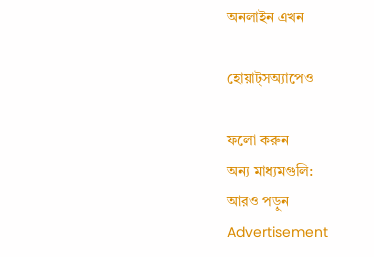অনলাইন এখন

হোয়াট্‌সঅ্যাপেও

ফলো করুন
অন্য মাধ্যমগুলি:
আরও পড়ুন
Advertisement